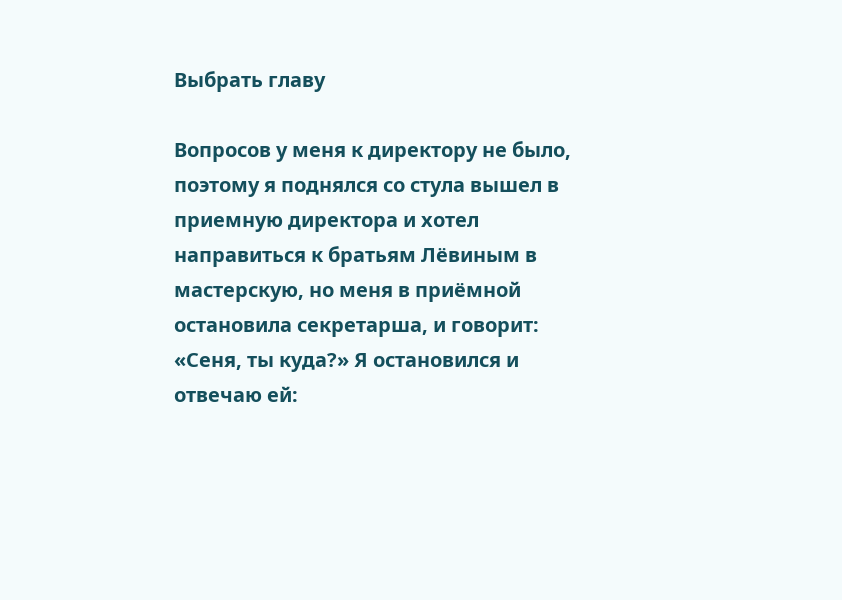Выбрать главу

Вопросов у меня к директору не было, поэтому я поднялся со стула вышел в приемную директора и хотел направиться к братьям Лёвиным в мастерскую, но меня в приёмной остановила секретарша, и говорит: «Сеня, ты куда?» Я остановился и отвечаю ей: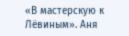«В мастерскую к Лёвиным». Аня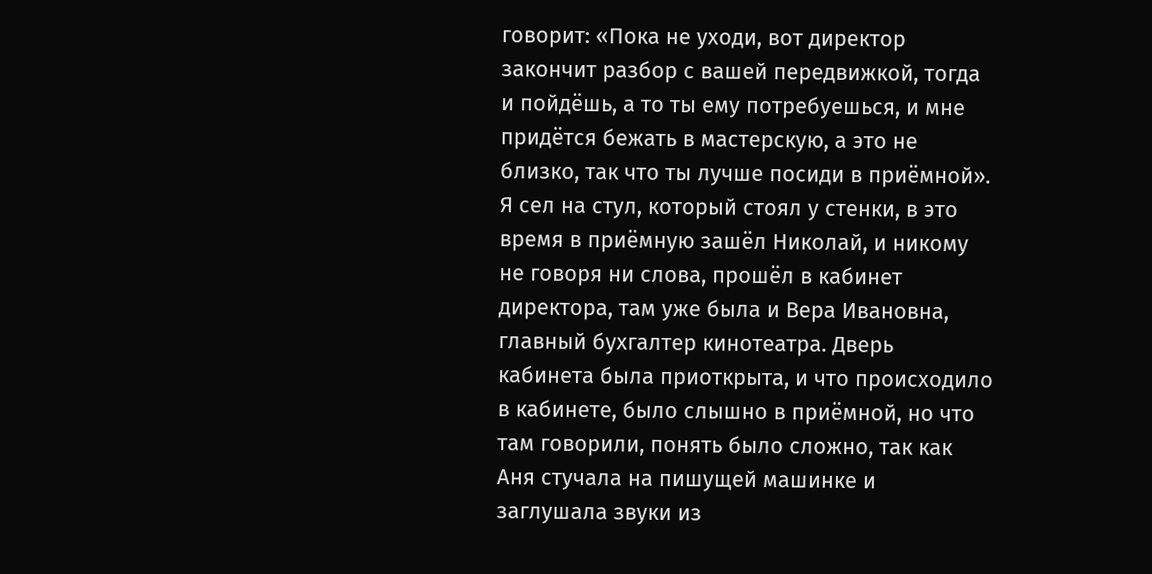говорит: «Пока не уходи, вот директор закончит разбор с вашей передвижкой, тогда и пойдёшь, а то ты ему потребуешься, и мне придётся бежать в мастерскую, а это не близко, так что ты лучше посиди в приёмной». Я сел на стул, который стоял у стенки, в это время в приёмную зашёл Николай, и никому не говоря ни слова, прошёл в кабинет директора, там уже была и Вера Ивановна, главный бухгалтер кинотеатра. Дверь кабинета была приоткрыта, и что происходило в кабинете, было слышно в приёмной, но что там говорили, понять было сложно, так как Аня стучала на пишущей машинке и заглушала звуки из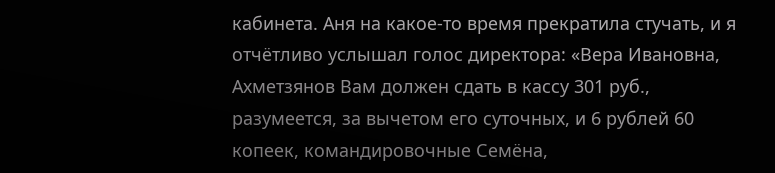кабинета. Аня на какое-то время прекратила стучать, и я отчётливо услышал голос директора: «Вера Ивановна, Ахметзянов Вам должен сдать в кассу 301 руб., разумеется, за вычетом его суточных, и 6 рублей 60 копеек, командировочные Семёна,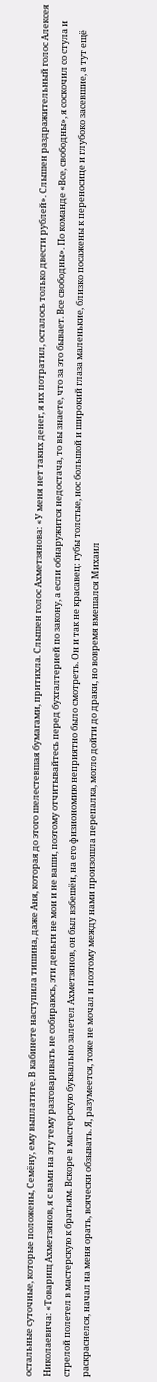остальные суточные, которые положены, Семёну, ему выплатите. В кабинете наступила тишина, даже Аня, которая до этого шелестевшая бумагами, притихла. Слышен голос Ахметзянова: «У меня нет таких денег, я их потратил, осталось только двести рублей». Слышен раздражительный голос Алексея Николаевича: «Товарищ Ахметзянов, я с вами на эту тему разговаривать не собираюсь, эти деньги не мои и не ваши, поэтому отчитывайтесь перед бухгалтерией по закону, а если обнаружится недостача, то вы знаете, что за это бывает. Все свободны». По команде «Все, свободны», я соскочил со стула и стрелой полетел в мастерскую к братьям. Вскоре в мастерскую буквально залетел Ахметзянов, он был взбешён, на его физиономию неприятно было смотреть. Он и так не красавец: губы толстые, нос большой и широкий глаза маленькие, близко посажены к переносице и глубоко засевшие, а тут ещё раскраснелся, начал на меня орать, всячески обзывать. Я, разумеется, тоже не мочал и поэтому между нами произошла перепалка, могло дойти до драки, но вовремя вмешался Михаил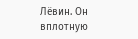Лёвин. Он вплотную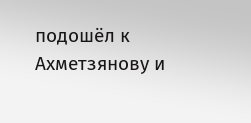подошёл к Ахметзянову и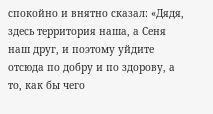спокойно и внятно сказал: «Дядя, здесь территория наша, а Сеня наш друг, и поэтому уйдите отсюда по добру и по здорову, а то, как бы чего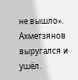не вышло». Ахметзянов выругался и ушёл.